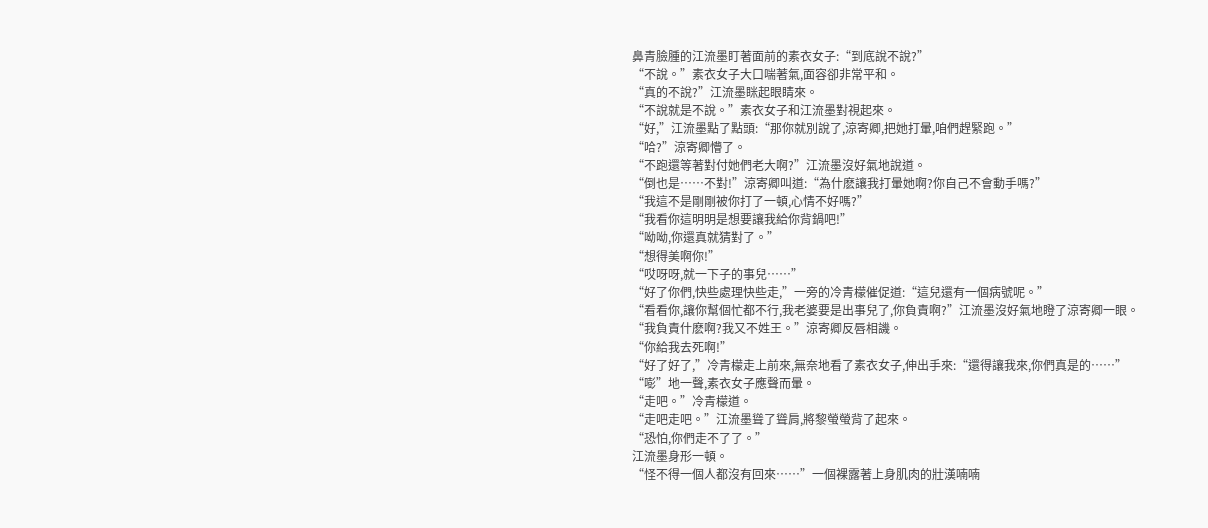鼻青臉腫的江流墨盯著面前的素衣女子:“到底說不說?”
“不說。”素衣女子大口喘著氣,面容卻非常平和。
“真的不說?”江流墨眯起眼睛來。
“不說就是不說。”素衣女子和江流墨對視起來。
“好,”江流墨點了點頭:“那你就別說了,涼寄卿,把她打暈,咱們趕緊跑。”
“哈?”涼寄卿懵了。
“不跑還等著對付她們老大啊?”江流墨沒好氣地說道。
“倒也是……不對!”涼寄卿叫道:“為什麽讓我打暈她啊?你自己不會動手嗎?”
“我這不是剛剛被你打了一頓,心情不好嗎?”
“我看你這明明是想要讓我給你背鍋吧!”
“呦呦,你還真就猜對了。”
“想得美啊你!”
“哎呀呀,就一下子的事兒……”
“好了你們,快些處理快些走,”一旁的冷青檬催促道:“這兒還有一個病號呢。”
“看看你,讓你幫個忙都不行,我老婆要是出事兒了,你負責啊?”江流墨沒好氣地瞪了涼寄卿一眼。
“我負責什麽啊?我又不姓王。”涼寄卿反唇相譏。
“你給我去死啊!”
“好了好了,”冷青檬走上前來,無奈地看了素衣女子,伸出手來:“還得讓我來,你們真是的……”
“嘭”地一聲,素衣女子應聲而暈。
“走吧。”冷青檬道。
“走吧走吧。”江流墨聳了聳肩,將黎螢螢背了起來。
“恐怕,你們走不了了。”
江流墨身形一頓。
“怪不得一個人都沒有回來……”一個裸露著上身肌肉的壯漢喃喃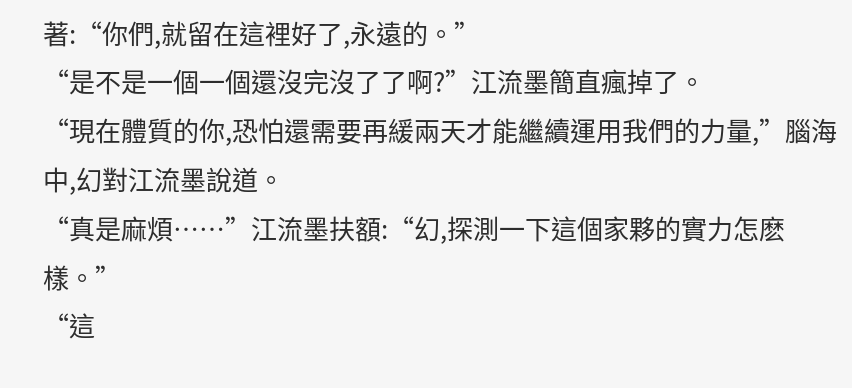著:“你們,就留在這裡好了,永遠的。”
“是不是一個一個還沒完沒了了啊?”江流墨簡直瘋掉了。
“現在體質的你,恐怕還需要再緩兩天才能繼續運用我們的力量,”腦海中,幻對江流墨說道。
“真是麻煩……”江流墨扶額:“幻,探測一下這個家夥的實力怎麽樣。”
“這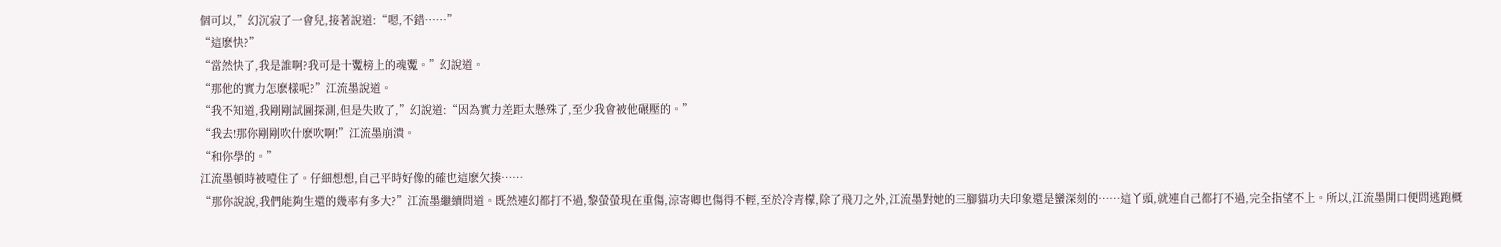個可以,”幻沉寂了一會兒,接著說道:“嗯,不錯……”
“這麽快?”
“當然快了,我是誰啊?我可是十魙榜上的魂魙。”幻說道。
“那他的實力怎麽樣呢?”江流墨說道。
“我不知道,我剛剛試圖探測,但是失敗了,”幻說道:“因為實力差距太懸殊了,至少我會被他碾壓的。”
“我去!那你剛剛吹什麽吹啊!”江流墨崩潰。
“和你學的。”
江流墨頓時被噎住了。仔細想想,自己平時好像的確也這麽欠揍……
“那你說說,我們能夠生還的幾率有多大?”江流墨繼續問道。既然連幻都打不過,黎螢螢現在重傷,涼寄卿也傷得不輕,至於冷青檬,除了飛刀之外,江流墨對她的三腳貓功夫印象還是蠻深刻的……這丫頭,就連自己都打不過,完全指望不上。所以,江流墨開口便問逃跑概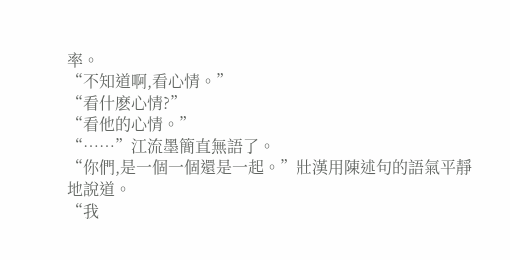率。
“不知道啊,看心情。”
“看什麽心情?”
“看他的心情。”
“……”江流墨簡直無語了。
“你們,是一個一個還是一起。”壯漢用陳述句的語氣平靜地說道。
“我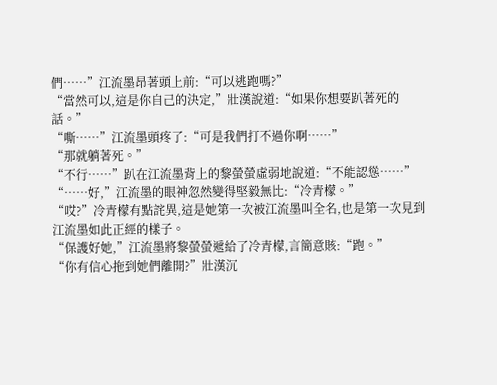們……”江流墨昂著頭上前:“可以逃跑嗎?”
“當然可以,這是你自己的決定,”壯漢說道:“如果你想要趴著死的話。”
“嘶……”江流墨頭疼了:“可是我們打不過你啊……”
“那就躺著死。”
“不行……”趴在江流墨背上的黎螢螢虛弱地說道:“不能認慫……”
“……好,”江流墨的眼神忽然變得堅毅無比:“冷青檬。”
“哎?”冷青檬有點詫異,這是她第一次被江流墨叫全名,也是第一次見到江流墨如此正經的樣子。
“保護好她,”江流墨將黎螢螢遞給了冷青檬,言簡意賅:“跑。”
“你有信心拖到她們離開?”壯漢沉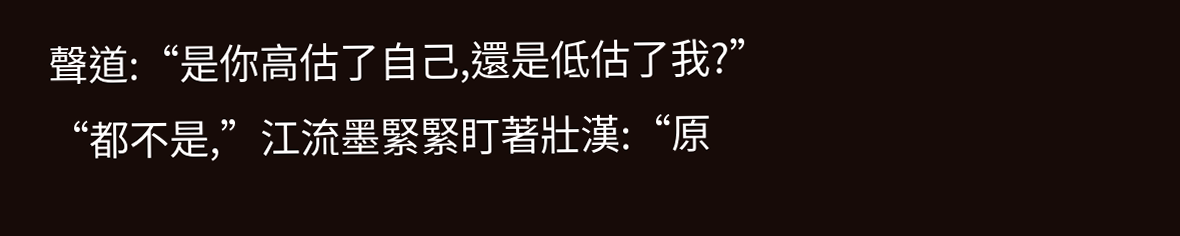聲道:“是你高估了自己,還是低估了我?”
“都不是,”江流墨緊緊盯著壯漢:“原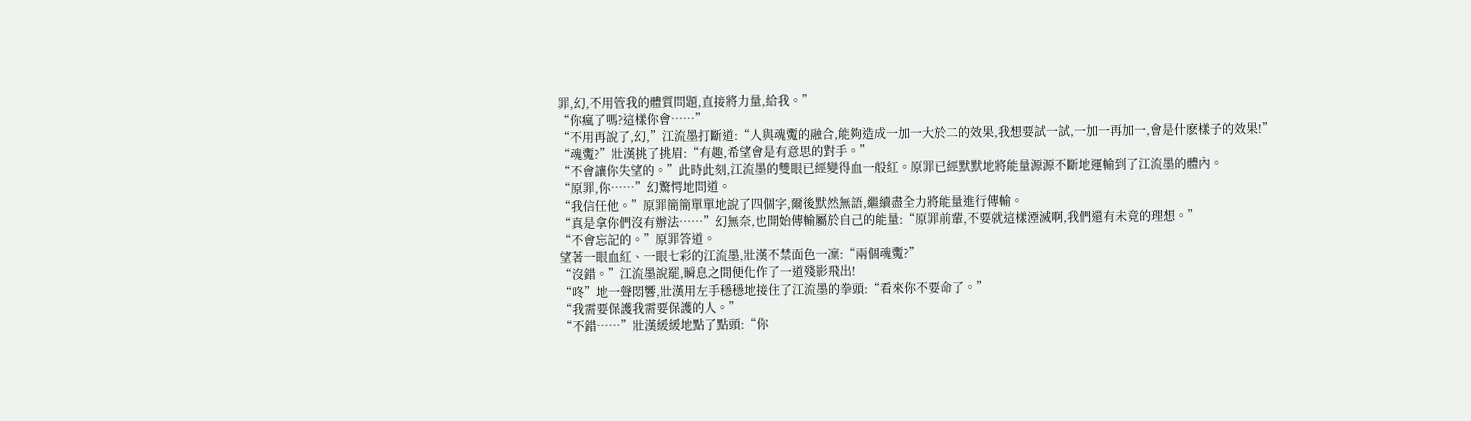罪,幻,不用管我的體質問題,直接將力量,給我。”
“你瘋了嗎?這樣你會……”
“不用再說了,幻,”江流墨打斷道:“人與魂魙的融合,能夠造成一加一大於二的效果,我想要試一試,一加一再加一,會是什麽樣子的效果!”
“魂魙?”壯漢挑了挑眉:“有趣,希望會是有意思的對手。”
“不會讓你失望的。”此時此刻,江流墨的雙眼已經變得血一般紅。原罪已經默默地將能量源源不斷地運輸到了江流墨的體內。
“原罪,你……”幻驚愕地問道。
“我信任他。”原罪簡簡單單地說了四個字,爾後默然無語,繼續盡全力將能量進行傳輸。
“真是拿你們沒有辦法……”幻無奈,也開始傳輸屬於自己的能量:“原罪前輩,不要就這樣湮滅啊,我們還有未竟的理想。”
“不會忘記的。”原罪答道。
望著一眼血紅、一眼七彩的江流墨,壯漢不禁面色一凜:“兩個魂魙?”
“沒錯。”江流墨說罷,瞬息之間便化作了一道殘影飛出!
“咚”地一聲悶響,壯漢用左手穩穩地接住了江流墨的拳頭:“看來你不要命了。”
“我需要保護我需要保護的人。”
“不錯……”壯漢緩緩地點了點頭:“你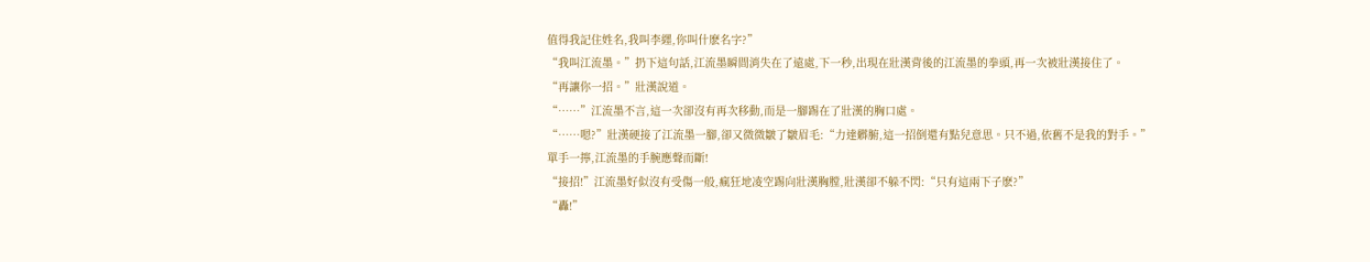值得我記住姓名,我叫李纆,你叫什麽名字?”
“我叫江流墨。”扔下這句話,江流墨瞬間消失在了遠處,下一秒,出現在壯漢背後的江流墨的拳頭,再一次被壯漢接住了。
“再讓你一招。”壯漢說道。
“……”江流墨不言,這一次卻沒有再次移動,而是一腳踢在了壯漢的胸口處。
“……嗯?”壯漢硬接了江流墨一腳,卻又微微皺了皺眉毛:“力達髒腑,這一招倒還有點兒意思。只不過,依舊不是我的對手。”
單手一擰,江流墨的手腕應聲而斷!
“接招!”江流墨好似沒有受傷一般,瘋狂地凌空踢向壯漢胸膛,壯漢卻不躲不閃:“只有這兩下子麽?”
“轟!”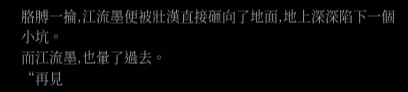胳膊一掄,江流墨便被壯漢直接砸向了地面,地上深深陷下一個小坑。
而江流墨,也暈了過去。
“再見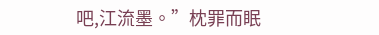吧,江流墨。”枕罪而眠